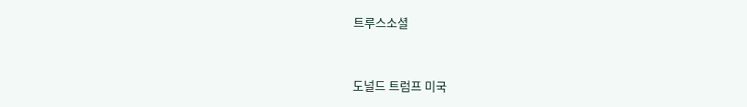트루스소셜


도널드 트럼프 미국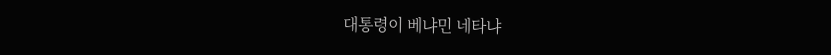대통령이 베냐민 네타냐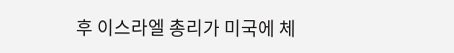후 이스라엘 총리가 미국에 체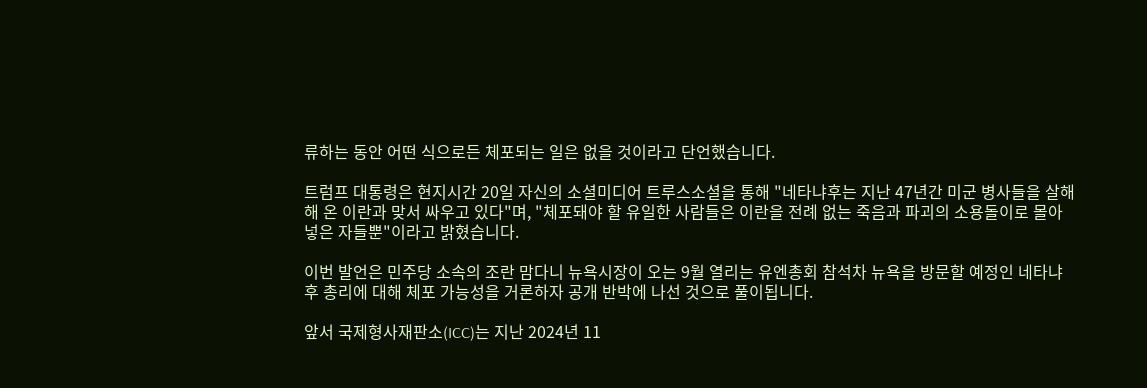류하는 동안 어떤 식으로든 체포되는 일은 없을 것이라고 단언했습니다.

트럼프 대통령은 현지시간 20일 자신의 소셜미디어 트루스소셜을 통해 "네타냐후는 지난 47년간 미군 병사들을 살해해 온 이란과 맞서 싸우고 있다"며, "체포돼야 할 유일한 사람들은 이란을 전례 없는 죽음과 파괴의 소용돌이로 몰아넣은 자들뿐"이라고 밝혔습니다.

이번 발언은 민주당 소속의 조란 맘다니 뉴욕시장이 오는 9월 열리는 유엔총회 참석차 뉴욕을 방문할 예정인 네타냐후 총리에 대해 체포 가능성을 거론하자 공개 반박에 나선 것으로 풀이됩니다.

앞서 국제형사재판소(ICC)는 지난 2024년 11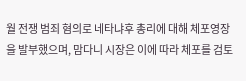월 전쟁 범죄 혐의로 네타냐후 총리에 대해 체포영장을 발부했으며, 맘다니 시장은 이에 따라 체포를 검토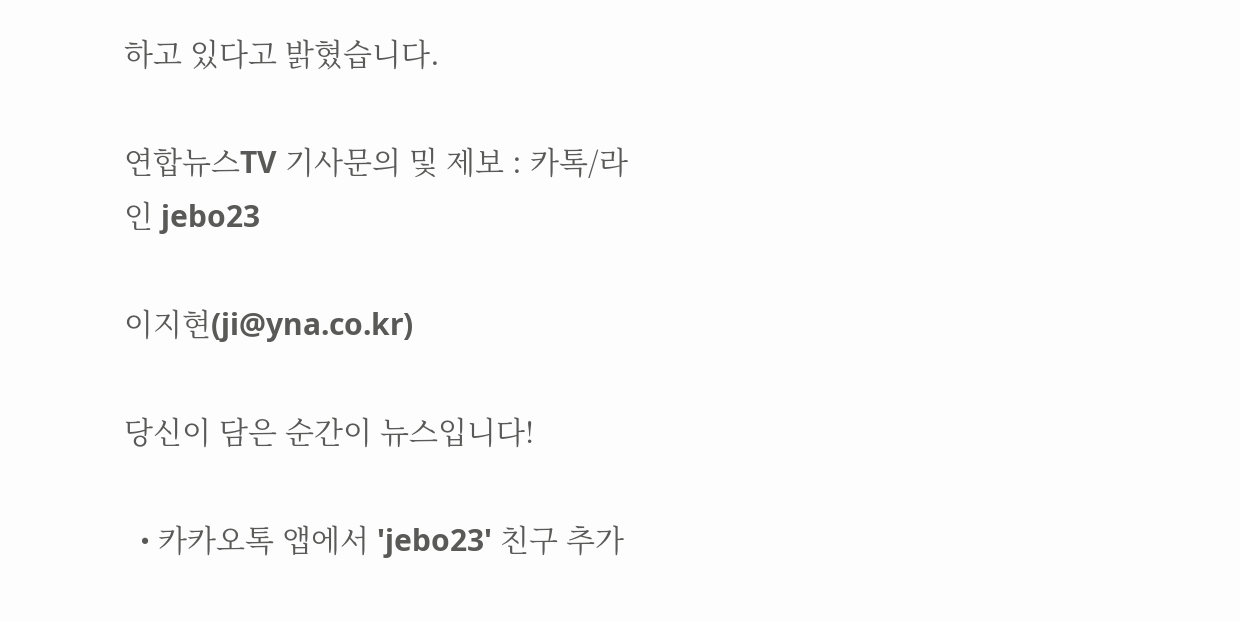하고 있다고 밝혔습니다.

연합뉴스TV 기사문의 및 제보 : 카톡/라인 jebo23

이지현(ji@yna.co.kr)

당신이 담은 순간이 뉴스입니다!

  • 카카오톡 앱에서 'jebo23' 친구 추가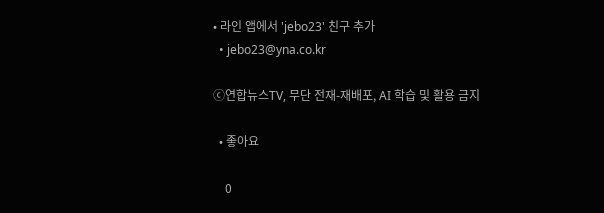• 라인 앱에서 'jebo23' 친구 추가
  • jebo23@yna.co.kr

ⓒ연합뉴스TV, 무단 전재-재배포, AI 학습 및 활용 금지

  • 좋아요

    0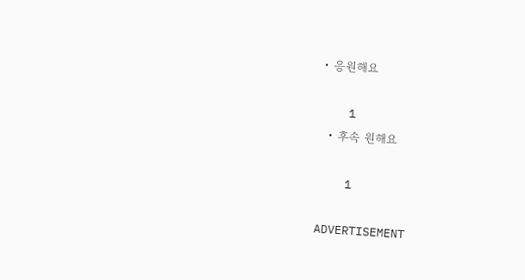• 응원해요

    1
  • 후속 원해요

    1

ADVERTISEMENT